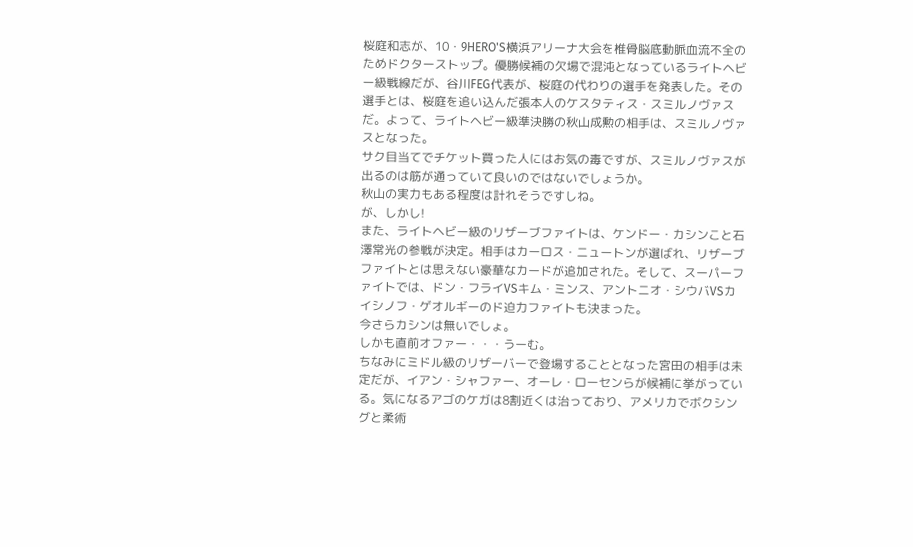桜庭和志が、10・9HERO'S横浜アリーナ大会を椎骨脳底動脈血流不全のためドクターストップ。優勝候補の欠場で混沌となっているライトヘビー級戦線だが、谷川FEG代表が、桜庭の代わりの選手を発表した。その選手とは、桜庭を追い込んだ張本人のケスタティス・スミルノヴァスだ。よって、ライトヘビー級準決勝の秋山成勲の相手は、スミルノヴァスとなった。
サク目当てでチケット買った人にはお気の毒ですが、スミルノヴァスが出るのは筋が通っていて良いのではないでしょうか。
秋山の実力もある程度は計れそうですしね。
が、しかし!
また、ライトヘビー級のリザーブファイトは、ケンドー・カシンこと石澤常光の参戦が決定。相手はカーロス・ニュートンが選ばれ、リザーブファイトとは思えない豪華なカードが追加された。そして、スーパーファイトでは、ドン・フライVSキム・ミンス、アントニオ・シウバVSカイシノフ・ゲオルギーのド迫力ファイトも決まった。
今さらカシンは無いでしょ。
しかも直前オファー・・・うーむ。
ちなみにミドル級のリザーバーで登場することとなった宮田の相手は未定だが、イアン・シャファー、オーレ・ローセンらが候補に挙がっている。気になるアゴのケガは8割近くは治っており、アメリカでボクシングと柔術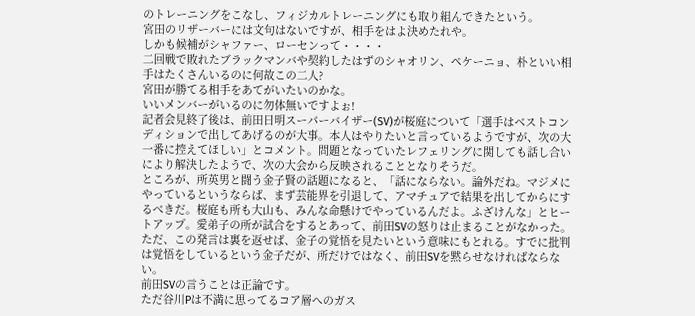のトレーニングをこなし、フィジカルトレーニングにも取り組んできたという。
宮田のリザーバーには文句はないですが、相手をはよ決めたれや。
しかも候補がシャファー、ローセンって・・・・
二回戦で敗れたブラックマンバや契約したはずのシャオリン、ペケーニョ、朴といい相手はたくさんいるのに何故この二人?
宮田が勝てる相手をあてがいたいのかな。
いいメンバーがいるのに勿体無いですよぉ!
記者会見終了後は、前田日明スーパーバイザー(SV)が桜庭について「選手はベストコンディションで出してあげるのが大事。本人はやりたいと言っているようですが、次の大一番に控えてほしい」とコメント。問題となっていたレフェリングに関しても話し合いにより解決したようで、次の大会から反映されることとなりそうだ。
ところが、所英男と闘う金子賢の話題になると、「話にならない。論外だね。マジメにやっているというならば、まず芸能界を引退して、アマチュアで結果を出してからにするべきだ。桜庭も所も大山も、みんな命懸けでやっているんだよ。ふざけんな」とヒートアップ。愛弟子の所が試合をするとあって、前田SVの怒りは止まることがなかった。ただ、この発言は裏を返せば、金子の覚悟を見たいという意味にもとれる。すでに批判は覚悟をしているという金子だが、所だけではなく、前田SVを黙らせなければならない。
前田SVの言うことは正論です。
ただ谷川Pは不満に思ってるコア層へのガス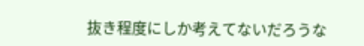抜き程度にしか考えてないだろうな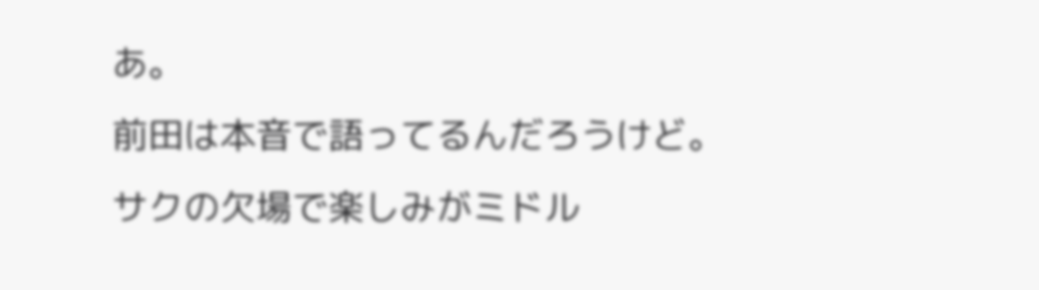あ。
前田は本音で語ってるんだろうけど。
サクの欠場で楽しみがミドル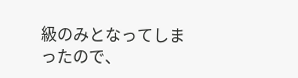級のみとなってしまったので、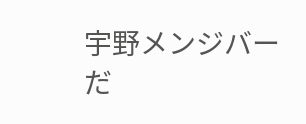宇野メンジバーだ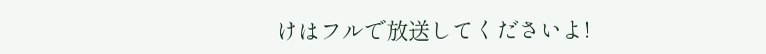けはフルで放送してくださいよ!